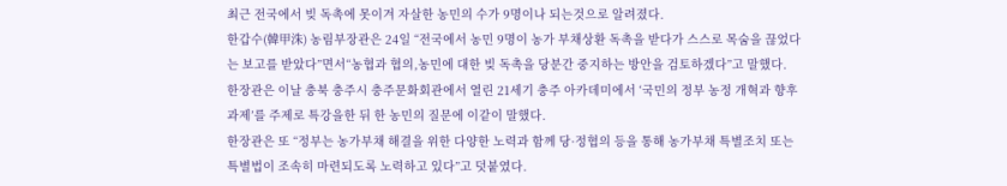최근 전국에서 빚 독촉에 못이겨 자살한 농민의 수가 9명이나 되는것으로 알려졌다.
한갑수(韓甲洙) 농림부장관은 24일 “전국에서 농민 9명이 농가 부채상환 독촉을 받다가 스스로 목숨을 끊었다는 보고를 받았다”면서“농협과 협의,농민에 대한 빚 독촉을 당분간 중지하는 방안을 검토하겠다”고 말했다.
한장관은 이날 충북 충주시 충주문화회관에서 열린 21세기 충주 아카데미에서 ‘국민의 정부 농정 개혁과 향후 과제’를 주제로 특강을한 뒤 한 농민의 질문에 이같이 말했다.
한장관은 또 “정부는 농가부채 해결을 위한 다양한 노력과 함께 당·정협의 등을 통해 농가부채 특별조치 또는 특별법이 조속히 마련되도록 노력하고 있다”고 덧붙였다.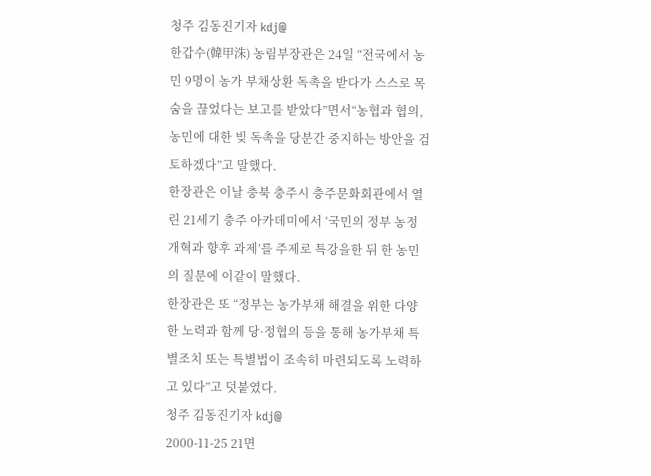청주 김동진기자 kdj@
한갑수(韓甲洙) 농림부장관은 24일 “전국에서 농민 9명이 농가 부채상환 독촉을 받다가 스스로 목숨을 끊었다는 보고를 받았다”면서“농협과 협의,농민에 대한 빚 독촉을 당분간 중지하는 방안을 검토하겠다”고 말했다.
한장관은 이날 충북 충주시 충주문화회관에서 열린 21세기 충주 아카데미에서 ‘국민의 정부 농정 개혁과 향후 과제’를 주제로 특강을한 뒤 한 농민의 질문에 이같이 말했다.
한장관은 또 “정부는 농가부채 해결을 위한 다양한 노력과 함께 당·정협의 등을 통해 농가부채 특별조치 또는 특별법이 조속히 마련되도록 노력하고 있다”고 덧붙였다.
청주 김동진기자 kdj@
2000-11-25 21면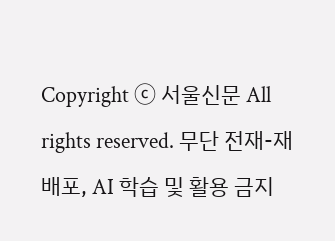Copyright ⓒ 서울신문 All rights reserved. 무단 전재-재배포, AI 학습 및 활용 금지